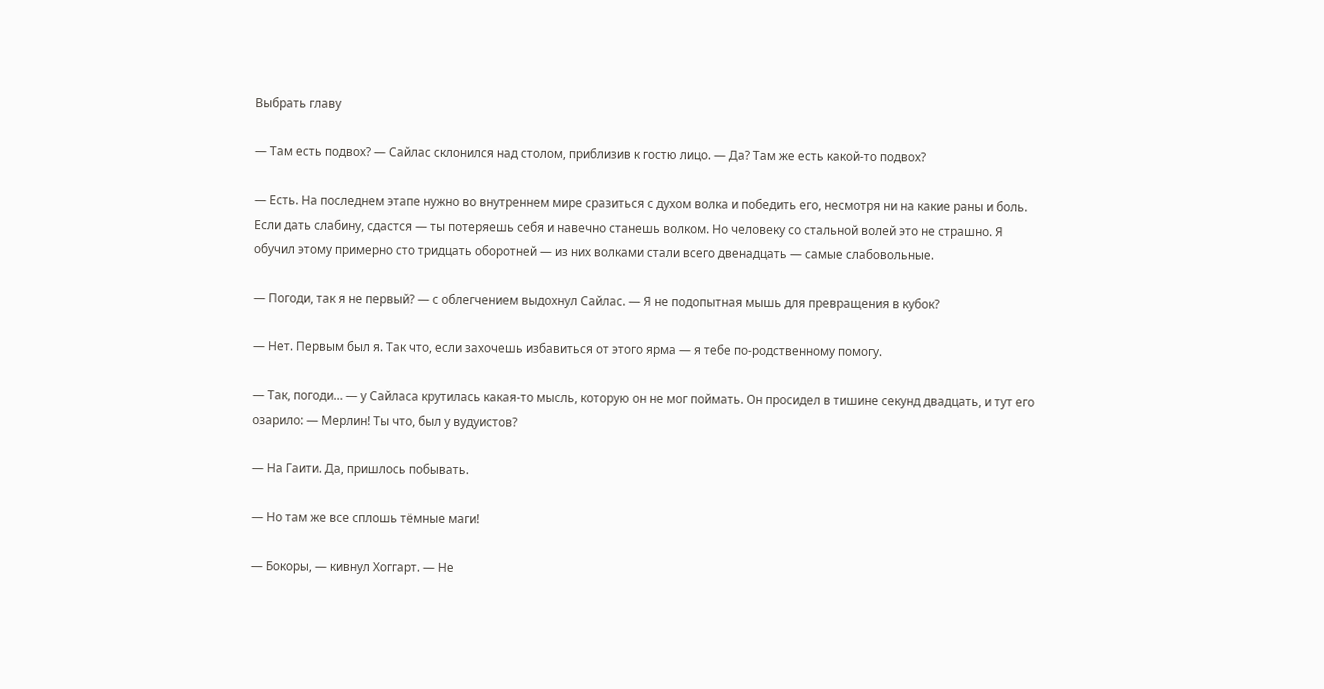Выбрать главу

— Там есть подвох? — Сайлас склонился над столом, приблизив к гостю лицо. — Да? Там же есть какой-то подвох?

— Есть. На последнем этапе нужно во внутреннем мире сразиться с духом волка и победить его, несмотря ни на какие раны и боль. Если дать слабину, сдастся — ты потеряешь себя и навечно станешь волком. Но человеку со стальной волей это не страшно. Я обучил этому примерно сто тридцать оборотней — из них волками стали всего двенадцать — самые слабовольные.

— Погоди, так я не первый? — с облегчением выдохнул Сайлас. — Я не подопытная мышь для превращения в кубок?

— Нет. Первым был я. Так что, если захочешь избавиться от этого ярма — я тебе по-родственному помогу.

— Так, погоди… — у Сайласа крутилась какая-то мысль, которую он не мог поймать. Он просидел в тишине секунд двадцать, и тут его озарило: — Мерлин! Ты что, был у вудуистов?

— На Гаити. Да, пришлось побывать.

— Но там же все сплошь тёмные маги!

— Бокоры, — кивнул Хоггарт. — Не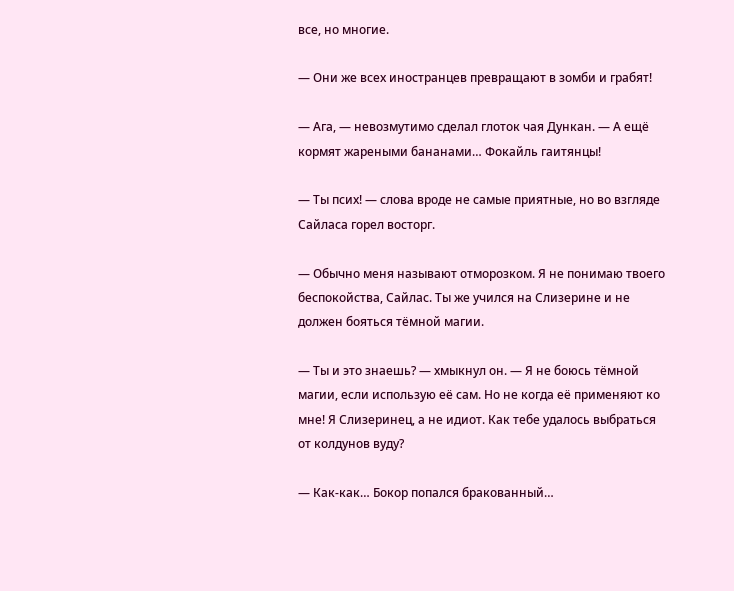все, но многие.

— Они же всех иностранцев превращают в зомби и грабят!

— Ага, — невозмутимо сделал глоток чая Дункан. — А ещё кормят жареными бананами… Фокайль гаитянцы!

— Ты псих! — слова вроде не самые приятные, но во взгляде Сайласа горел восторг.

— Обычно меня называют отморозком. Я не понимаю твоего беспокойства, Сайлас. Ты же учился на Слизерине и не должен бояться тёмной магии.

— Ты и это знаешь? — хмыкнул он. — Я не боюсь тёмной магии, если использую её сам. Но не когда её применяют ко мне! Я Слизеринец, а не идиот. Как тебе удалось выбраться от колдунов вуду?

— Как-как… Бокор попался бракованный…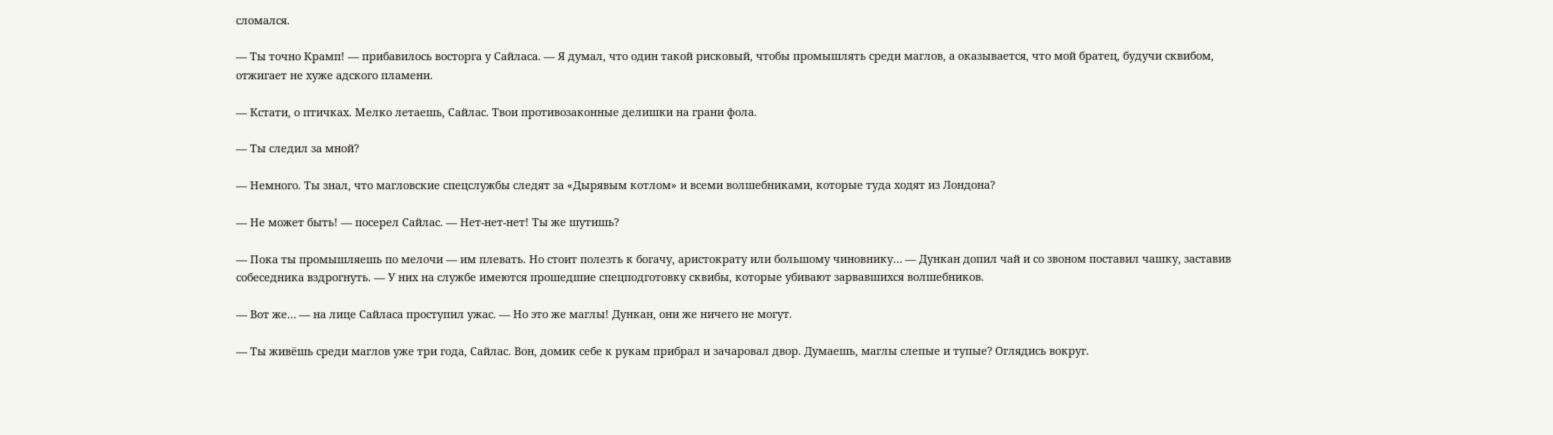сломался.

— Ты точно Крамп! — прибавилось восторга у Сайласа. — Я думал, что один такой рисковый, чтобы промышлять среди маглов, а оказывается, что мой братец, будучи сквибом, отжигает не хуже адского пламени.

— Кстати, о птичках. Мелко летаешь, Сайлас. Твои противозаконные делишки на грани фола.

— Ты следил за мной?

— Немного. Ты знал, что магловские спецслужбы следят за «Дырявым котлом» и всеми волшебниками, которые туда ходят из Лондона?

— Не может быть! — посерел Сайлас. — Нет-нет-нет! Ты же шутишь?

— Пока ты промышляешь по мелочи — им плевать. Но стоит полезть к богачу, аристократу или большому чиновнику… — Дункан допил чай и со звоном поставил чашку, заставив собеседника вздрогнуть. — У них на службе имеются прошедшие спецподготовку сквибы, которые убивают зарвавшихся волшебников.

— Вот же… — на лице Сайласа проступил ужас. — Но это же маглы! Дункан, они же ничего не могут.

— Ты живёшь среди маглов уже три года, Сайлас. Вон, домик себе к рукам прибрал и зачаровал двор. Думаешь, маглы слепые и тупые? Оглядись вокруг.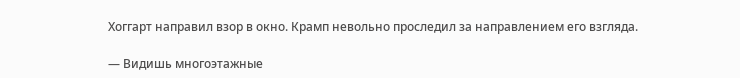Хоггарт направил взор в окно. Крамп невольно проследил за направлением его взгляда.

— Видишь многоэтажные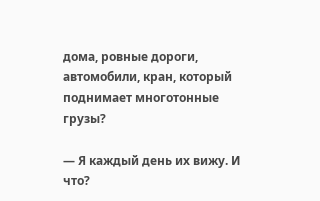дома, ровные дороги, автомобили, кран, который поднимает многотонные грузы?

— Я каждый день их вижу. И что?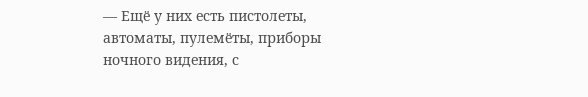— Ещё у них есть пистолеты, автоматы, пулемёты, приборы ночного видения, с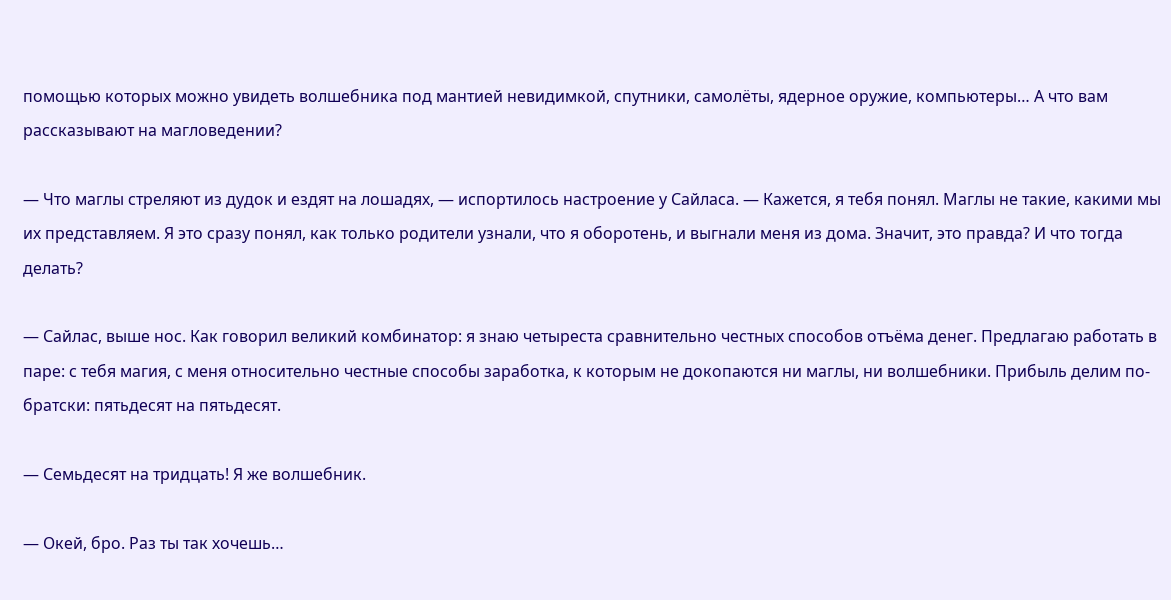помощью которых можно увидеть волшебника под мантией невидимкой, спутники, самолёты, ядерное оружие, компьютеры… А что вам рассказывают на магловедении?

— Что маглы стреляют из дудок и ездят на лошадях, — испортилось настроение у Сайласа. — Кажется, я тебя понял. Маглы не такие, какими мы их представляем. Я это сразу понял, как только родители узнали, что я оборотень, и выгнали меня из дома. Значит, это правда? И что тогда делать?

— Сайлас, выше нос. Как говорил великий комбинатор: я знаю четыреста сравнительно честных способов отъёма денег. Предлагаю работать в паре: с тебя магия, с меня относительно честные способы заработка, к которым не докопаются ни маглы, ни волшебники. Прибыль делим по-братски: пятьдесят на пятьдесят.

— Семьдесят на тридцать! Я же волшебник.

— Окей, бро. Раз ты так хочешь…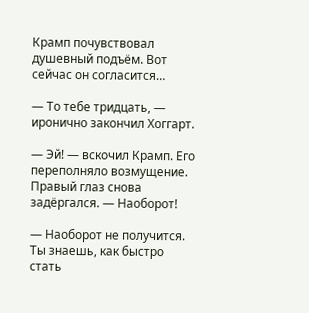Крамп почувствовал душевный подъём. Вот сейчас он согласится…

— То тебе тридцать, — иронично закончил Хоггарт.

— Эй! — вскочил Крамп. Его переполняло возмущение. Правый глаз снова задёргался. — Наоборот!

— Наоборот не получится. Ты знаешь, как быстро стать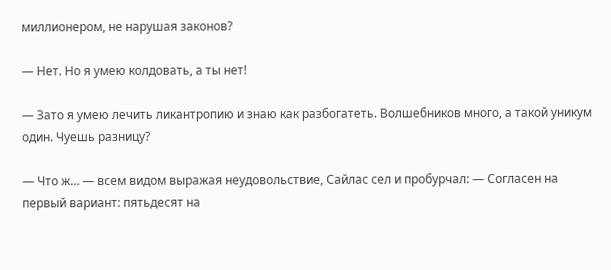миллионером, не нарушая законов?

— Нет. Но я умею колдовать, а ты нет!

— Зато я умею лечить ликантропию и знаю как разбогатеть. Волшебников много, а такой уникум один. Чуешь разницу?

— Что ж… — всем видом выражая неудовольствие, Сайлас сел и пробурчал: — Согласен на первый вариант: пятьдесят на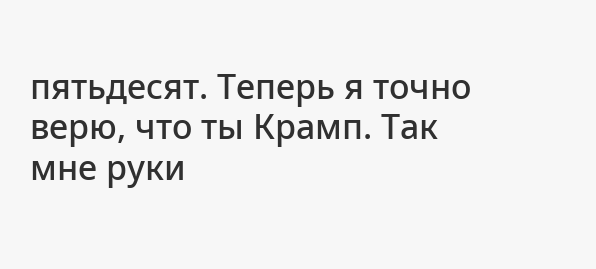пятьдесят. Теперь я точно верю, что ты Крамп. Так мне руки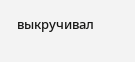выкручивал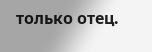только отец.